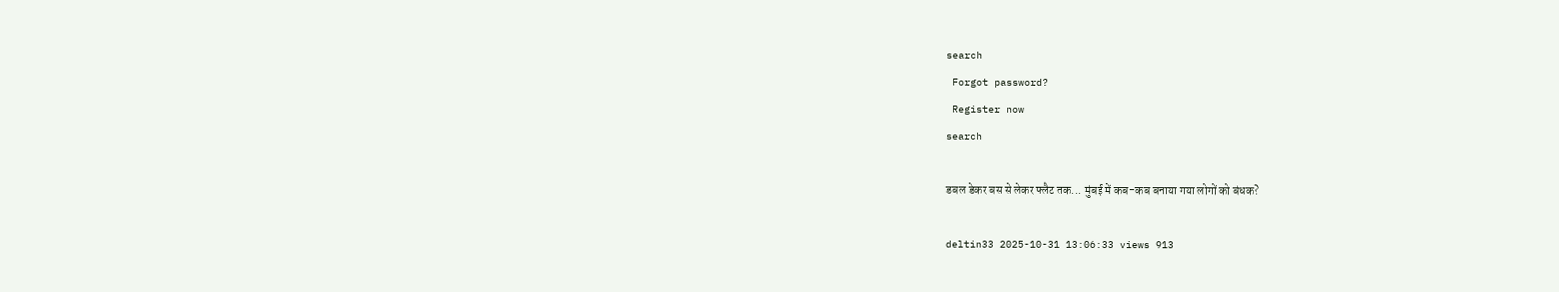search
 Forgot password?
 Register now
search

डबल डेकर बस से लेकर फ्लैट तक... मुंबई में कब-कब बनाया गया लोगों को बंधक?

deltin33 2025-10-31 13:06:33 views 913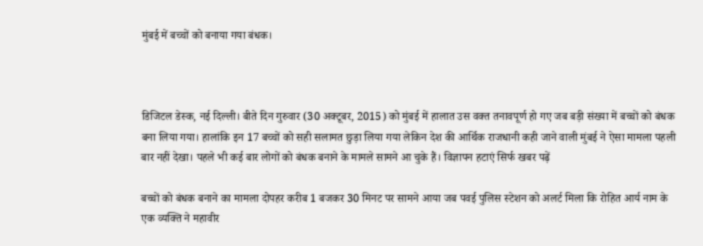मुंबई में बच्चों को बनाया गया बंधक।



डिजिटल डेस्क, नई दिल्ली। बीते दिन गुरुवार (30 अक्टूबर, 2015) को मुंबई में हालात उस वक्त तनावपूर्ण हो गए जब बड़ी संख्या में बच्चों को बंधक बना लिया गया। हालांकि इन 17 बच्चों को सही सलामत छुड़ा लिया गया लेकिन देश की आर्थिक राजधानी कही जाने वाली मुंबई ने ऐसा मामला पहली बार नहीं देखा। पहले भी कई बार लोगों को बंधक बनाने के मामले सामने आ चुके हैं। विज्ञापन हटाएं सिर्फ खबर पढ़ें

बच्चों को बंधक बनाने का मामला दोपहर करीब 1 बजकर 30 मिनट पर सामने आया जब पवई पुलिस स्टेशन को अलर्ट मिला कि रोहित आर्य नाम के एक व्यक्ति ने महावीर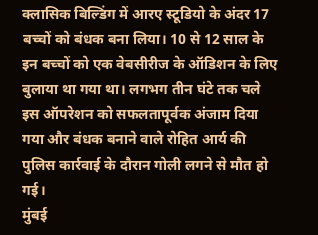क्लासिक बिल्डिंग में आरए स्टूडियो के अंदर 17 बच्चों को बंधक बना लिया। 10 से 12 साल के इन बच्चों को एक वेबसीरीज के ऑडिशन के लिए बुलाया था गया था। लगभग तीन घंटे तक चले इस ऑपरेशन को सफलतापूर्वक अंजाम दिया गया और बंधक बनाने वाले रोहित आर्य की पुलिस कार्रवाई के दौरान गोली लगने से मौत हो गई।
मुंबई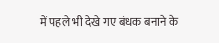में पहले भी देखे गए बंधक बनाने के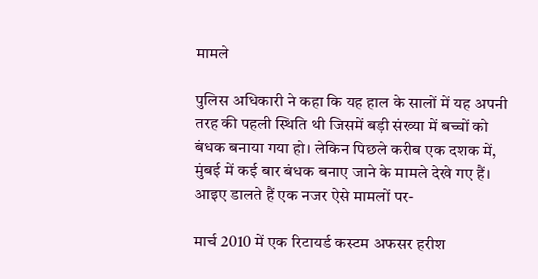मामले

पुलिस अधिकारी ने कहा कि यह हाल के सालों में यह अपनी तरह की पहली स्थिति थी जिसमें बड़ी संख्या में बच्चों को बंधक बनाया गया हो। लेकिन पिछले करीब एक दशक में, मुंबई में कई बार बंधक बनाए जाने के मामले देखे गए हैं। आइए डालते हैं एक नजर ऐसे मामलों पर-

मार्च 2010 में एक रिटायर्ड कस्टम अफसर हरीश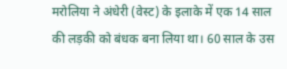मरोलिया ने अंधेरी (वेस्ट) के इलाके में एक 14 साल की लड़की को बंधक बना लिया था। 60 साल के उस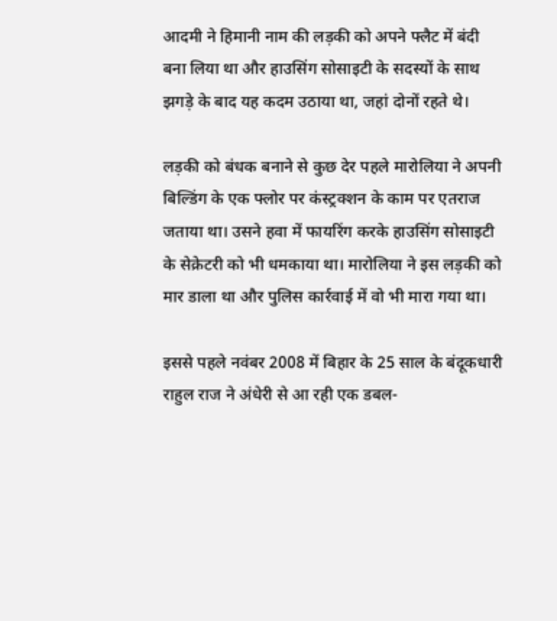आदमी ने हिमानी नाम की लड़की को अपने फ्लैट में बंदी बना लिया था और हाउसिंग सोसाइटी के सदस्यों के साथ झगड़े के बाद यह कदम उठाया था, जहां दोनों रहते थे।

लड़की को बंधक बनाने से कुछ देर पहले मारोलिया ने अपनी बिल्डिंग के एक फ्लोर पर कंस्ट्रक्शन के काम पर एतराज जताया था। उसने हवा में फायरिंग करके हाउसिंग सोसाइटी के सेक्रेटरी को भी धमकाया था। मारोलिया ने इस लड़की को मार डाला था और पुलिस कार्रवाई में वो भी मारा गया था।

इससे पहले नवंबर 2008 में बिहार के 25 साल के बंदूकधारी राहुल राज ने अंधेरी से आ रही एक डबल-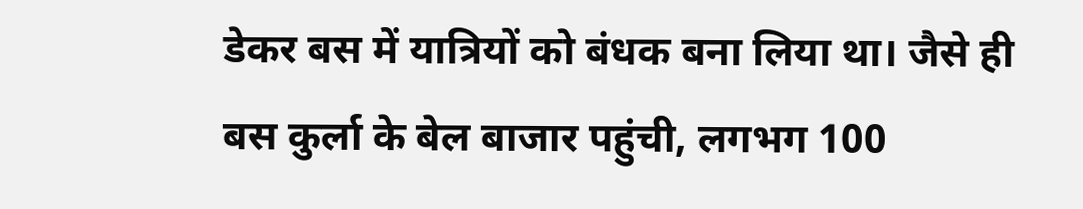डेकर बस में यात्रियों को बंधक बना लिया था। जैसे ही बस कुर्ला के बेल बाजार पहुंची, लगभग 100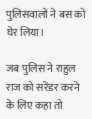पुलिसवालों ने बस को घेर लिया।

जब पुलिस ने राहुल राज को सरेंडर करने के लिए कहा तो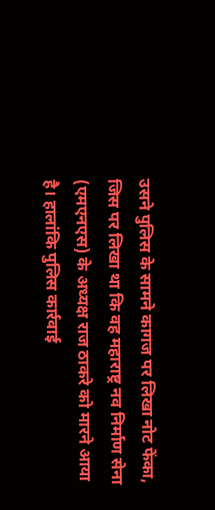उसने पुलिस के सामने कागज पर लिखा नोट फेंका, जिस पर लिखा था कि वह महाराष्ट्र नव निर्माण सेना (एमएनएस) के अध्यक्ष राज ठाकरे को मारने आया है। हालांकि पुलिस कार्रवाई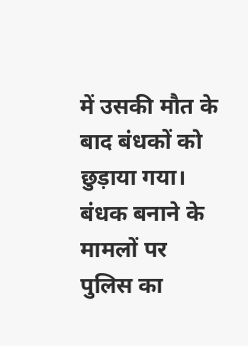में उसकी मौत के बाद बंधकों को छुड़ाया गया।
बंधक बनाने के मामलों पर पुलिस का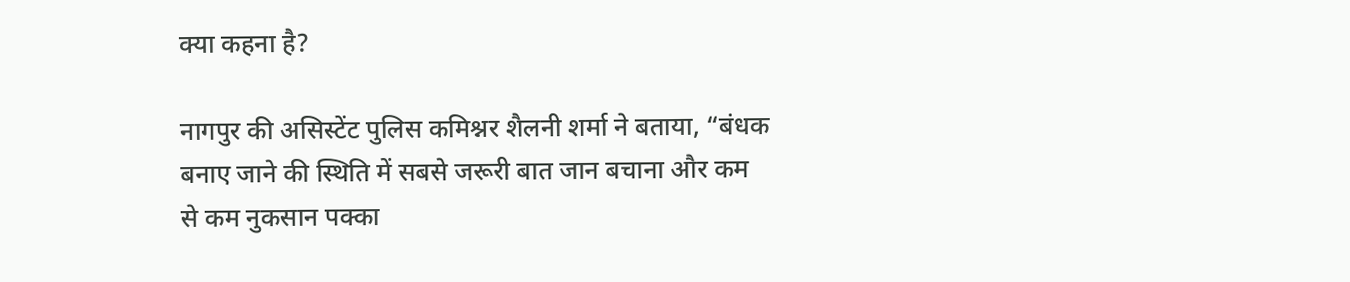क्या कहना है?

नागपुर की असिस्टेंट पुलिस कमिश्नर शैलनी शर्मा ने बताया, “बंधक बनाए जाने की स्थिति में सबसे जरूरी बात जान बचाना और कम से कम नुकसान पक्का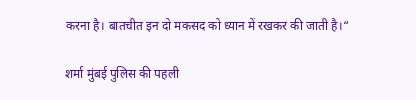करना है। बातचीत इन दो मकसद को ध्यान में रखकर की जाती है।“

शर्मा मुंबई पुलिस की पहली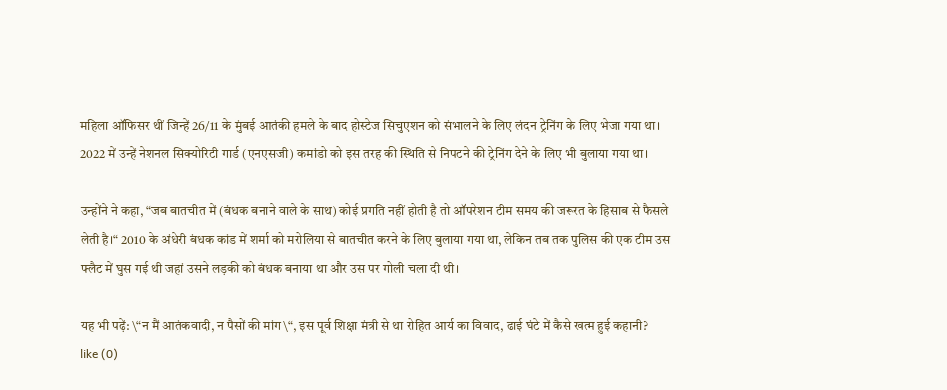महिला ऑफिसर थीं जिन्हें 26/11 के मुंबई आतंकी हमले के बाद होस्टेज सिचुएशन को संभालने के लिए लंदन ट्रेनिंग के लिए भेजा गया था। 2022 में उन्हें नेशनल सिक्योरिटी गार्ड (एनएसजी) कमांडो को इस तरह की स्थिति से निपटने की ट्रेनिंग देने के लिए भी बुलाया गया था।

उन्होंने ने कहा, “जब बातचीत में (बंधक बनाने वाले के साथ) कोई प्रगति नहीं होती है तो ऑपरेशन टीम समय की जरूरत के हिसाब से फैसले लेती है।“ 2010 के अंधेरी बंधक कांड में शर्मा को मरोलिया से बातचीत करने के लिए बुलाया गया था, लेकिन तब तक पुलिस की एक टीम उस फ्लैट में घुस गई थी जहां उसने लड़की को बंधक बनाया था और उस पर गोली चला दी थी।

यह भी पढ़ें: \“न मैं आतंकवादी, न पैसों की मांग\“, इस पूर्व शिक्षा मंत्री से था रोहित आर्य का विवाद, ढाई घंटे में कैसे खत्म हुई कहानी?
like (0)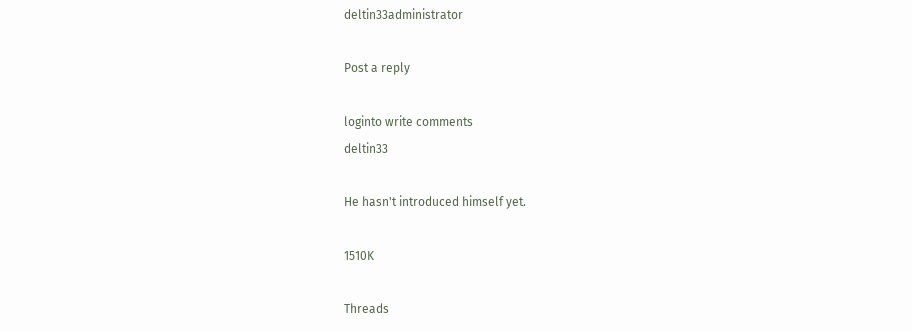deltin33administrator

Post a reply

loginto write comments
deltin33

He hasn't introduced himself yet.

1510K

Threads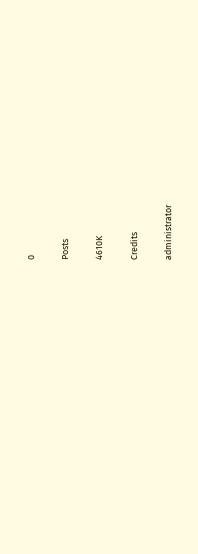0

Posts

4610K

Credits

administrator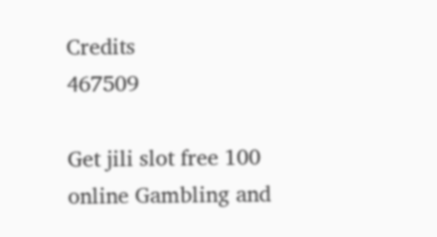Credits
467509

Get jili slot free 100 online Gambling and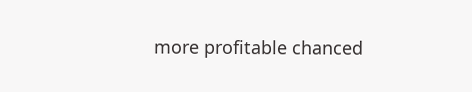more profitable chanced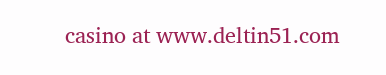casino at www.deltin51.com